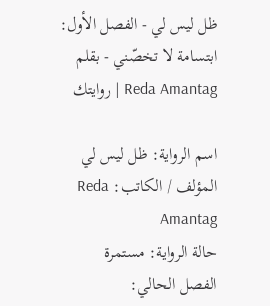ظل ليس لي - الفصل الأول: ابتسامة لا تخصّني - بقلم Reda Amantag | روايتك

اسم الرواية: ظل ليس لي
المؤلف / الكاتب: Reda Amantag
حالة الرواية: مستمرة
الفصل الحالي: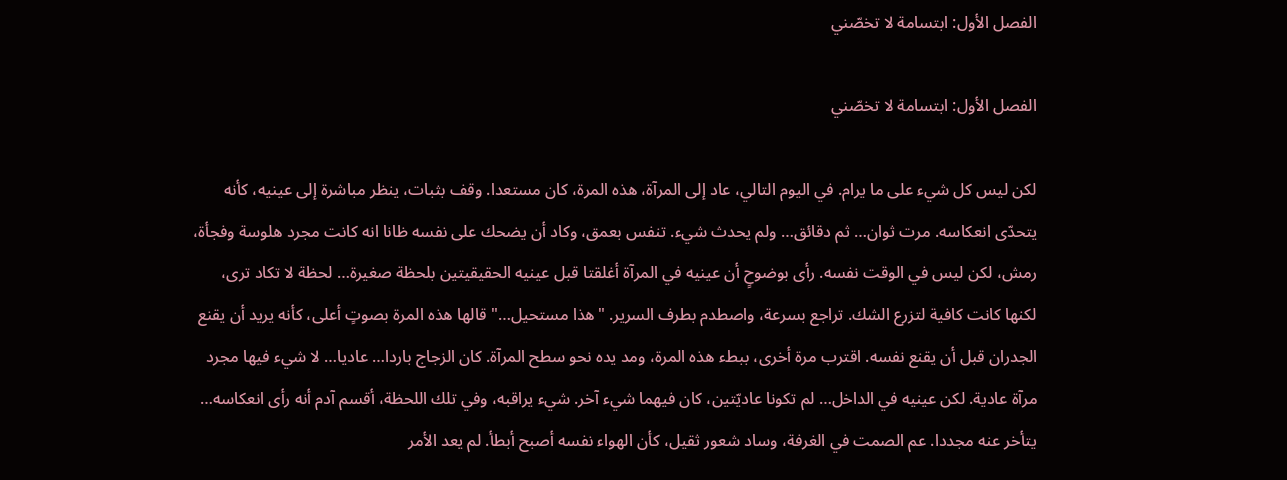الفصل الأول: ابتسامة لا تخصّني

الفصل الأول: ابتسامة لا تخصّني

لكن ليس كل شيء على ما يرام. في اليوم التالي، عاد إلى المرآة، هذه المرة، كان مستعدا. وقف بثبات، ينظر مباشرة إلى عينيه، كأنه يتحدّى انعكاسه. مرت ثوان… ثم دقائق… ولم يحدث شيء. تنفس بعمق، وكاد أن يضحك على نفسه ظانا انه كانت مجرد هلوسة وفجأة، رمش، لكن ليس في الوقت نفسه. رأى بوضوحٍ أن عينيه في المرآة أغلقتا قبل عينيه الحقيقيتين بلحظة صغيرة… لحظة لا تكاد ترى، لكنها كانت كافية لتزرع الشك. تراجع بسرعة، واصطدم بطرف السرير. "هذا مستحيل…" قالها هذه المرة بصوتٍ أعلى، كأنه يريد أن يقنع الجدران قبل أن يقنع نفسه. اقترب مرة أخرى، ببطء هذه المرة، ومد يده نحو سطح المرآة. كان الزجاج باردا… عاديا… لا شيء فيها مجرد مرآة عادية. لكن عينيه في الداخل… لم تكونا عاديّتين، كان فيهما شيء آخر. شيء يراقبه، وفي تلك اللحظة، أقسم آدم أنه رأى انعكاسه… يتأخر عنه مجددا. عم الصمت في الغرفة، وساد شعور ثقيل، كأن الهواء نفسه أصبح أبطأ. لم يعد الأمر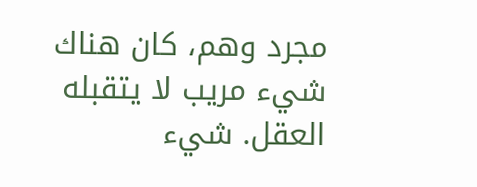مجرد وهم، كان هناك شيء مريب لا يتقبله العقل. شيء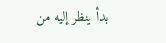بدأ ينظر إليه من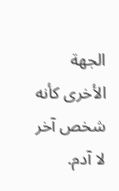الجهة الأخرى كأنه شخص آخر لا آدم.